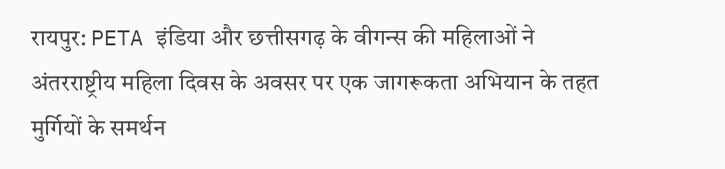रायपुर: PETA इंडिया और छत्तीसगढ़ के वीगन्स की महिलाओं ने अंतरराष्ट्रीय महिला दिवस के अवसर पर एक जागरूकता अभियान के तहत मुर्गियों के समर्थन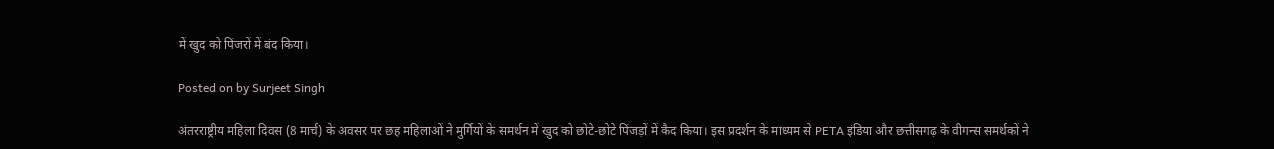में खुद को पिंजरों में बंद किया।

Posted on by Surjeet Singh

अंतरराष्ट्रीय महिला दिवस (8 मार्च) के अवसर पर छह महिलाओं ने मुर्गियों के समर्थन में खुद को छोटे-छोटे पिंजड़ों में कैद किया। इस प्रदर्शन के माध्यम से PETA इंडिया और छत्तीसगढ़ के वीगन्स समर्थकों ने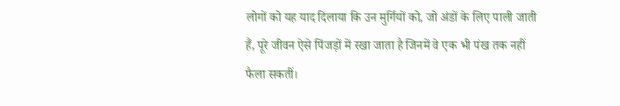लोगों को यह याद दिलाया कि उन मुर्गियों को, जो अंडों के लिए पाली जाती हैं, पूरे जीवन ऐसे पिंजड़ों में रखा जाता है जिनमें वे एक भी पंख तक नहीं फैला सकतीं।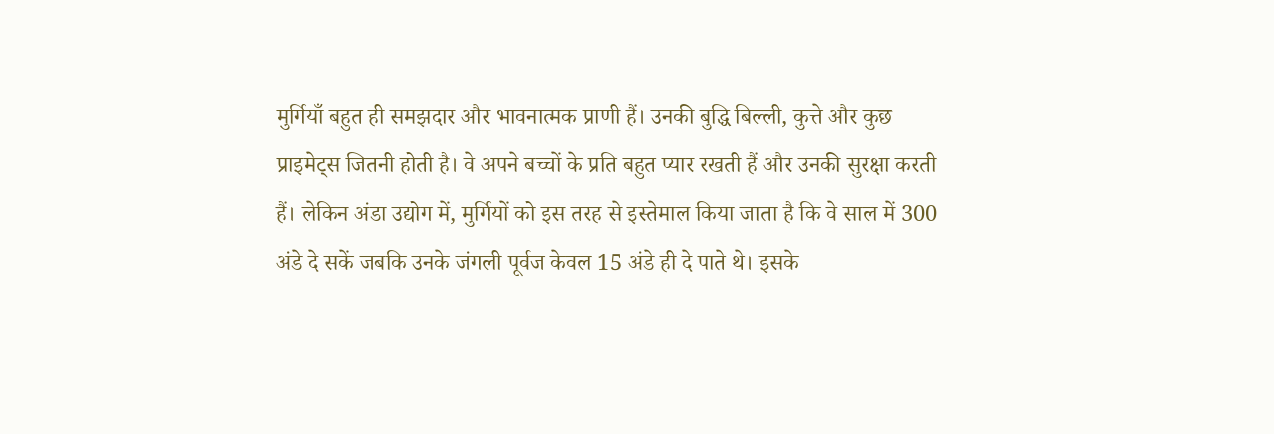मुर्गियाँ बहुत ही समझदार और भावनात्मक प्राणी हैं। उनकी बुद्धि बिल्ली, कुत्ते और कुछ प्राइमेट्स जितनी होती है। वे अपने बच्चों के प्रति बहुत प्यार रखती हैं और उनकी सुरक्षा करती हैं। लेकिन अंडा उद्योग में, मुर्गियों को इस तरह से इस्तेमाल किया जाता है कि वे साल में 300 अंडे दे सकें जबकि उनके जंगली पूर्वज केवल 15 अंडे ही दे पाते थे। इसके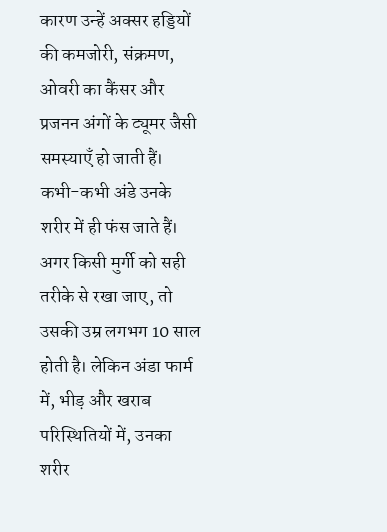कारण उन्हें अक्सर हड्डियों की कमजोरी, संक्रमण, ओवरी का कैंसर और प्रजनन अंगों के ट्यूमर जैसी समस्याएँ हो जाती हैं। कभी-कभी अंडे उनके शरीर में ही फंस जाते हैं। अगर किसी मुर्गी को सही तरीके से रखा जाए, तो उसकी उम्र लगभग 10 साल होती है। लेकिन अंडा फार्म में, भीड़ और खराब परिस्थितियों में, उनका शरीर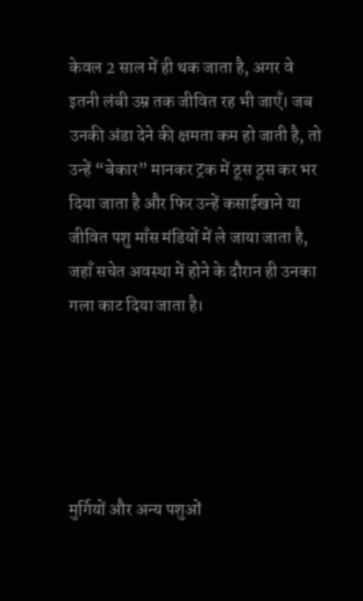केवल 2 साल में ही थक जाता है, अगर वे इतनी लंबी उम्र तक जीवित रह भी जाएँ। जब उनकी अंडा देने की क्षमता कम हो जाती है, तो उन्हें “बेकार” मानकर ट्रक में ठूस ठूस कर भर दिया जाता है और फिर उन्हें कसाईखाने या जीवित पशु माँस मंडियों में ले जाया जाता है, जहाँ सचेत अवस्था में होने के दौरान ही उनका गला काट दिया जाता है।





मुर्गियों और अन्य पशुओं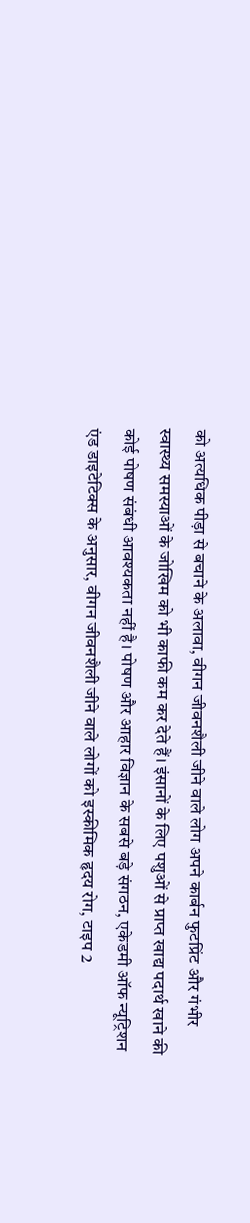को अत्यधिक पीड़ा से बचाने के अलावा, वीगन जीवनशैली जीने वाले लोग अपने कार्बन फुटप्रिंट और गंभीर स्वास्थ्य समस्याओं के जोखिम को भी काफी कम कर देते हैं। इंसानों के लिए पशुओं से प्राप्त खाद्य पदार्थ खाने की कोई पोषण संबंधी आवश्यकता नहीं है। पोषण और आहार विज्ञान के सबसे बड़े संगठन, एकेडमी ऑफ न्यूट्रिशन एंड डाइटेटिक्स के अनुसार, वीगन जीवनशैली जीने वाले लोगों को इस्कीमिक हृदय रोग, टाइप 2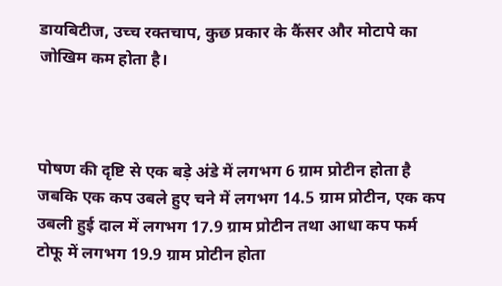डायबिटीज, उच्च रक्तचाप, कुछ प्रकार के कैंसर और मोटापे का जोखिम कम होता है।



पोषण की दृष्टि से एक बड़े अंडे में लगभग 6 ग्राम प्रोटीन होता है जबकि एक कप उबले हुए चने में लगभग 14.5 ग्राम प्रोटीन, एक कप उबली हुई दाल में लगभग 17.9 ग्राम प्रोटीन तथा आधा कप फर्म टोफू में लगभग 19.9 ग्राम प्रोटीन होता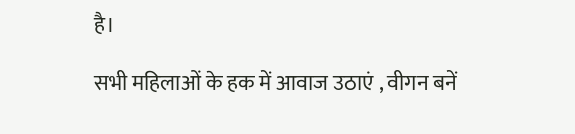है।

सभी महिलाओं के हक में आवाज उठाएं , वीगन बनें